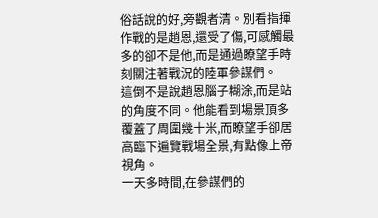俗話說的好,旁觀者清。別看指揮作戰的是趙恩,還受了傷,可感觸最多的卻不是他,而是通過瞭望手時刻關注著戰況的陸軍參謀們。
這倒不是說趙恩腦子糊涂,而是站的角度不同。他能看到場景頂多覆蓋了周圍幾十米,而瞭望手卻居高臨下遍覽戰場全景,有點像上帝視角。
一天多時間,在參謀們的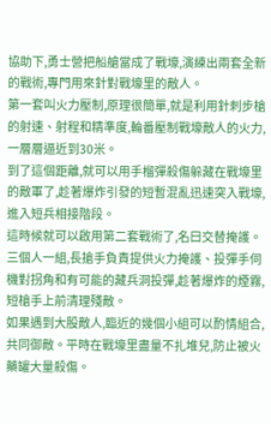協助下,勇士營把船艙當成了戰壕,演練出兩套全新的戰術,專門用來針對戰壕里的敵人。
第一套叫火力壓制,原理很簡單,就是利用針刺步槍的射速、射程和精準度,輪番壓制戰壕敵人的火力,一層層逼近到30米。
到了這個距離,就可以用手榴彈殺傷躲藏在戰壕里的敵軍了,趁著爆炸引發的短暫混亂迅速突入戰壕,進入短兵相接階段。
這時候就可以啟用第二套戰術了,名曰交替掩護。三個人一組,長搶手負責提供火力掩護、投彈手伺機對拐角和有可能的藏兵洞投彈,趁著爆炸的煙霧,短槍手上前清理殘敵。
如果遇到大股敵人,臨近的幾個小組可以酌情組合,共同御敵。平時在戰壕里盡量不扎堆兒,防止被火藥罐大量殺傷。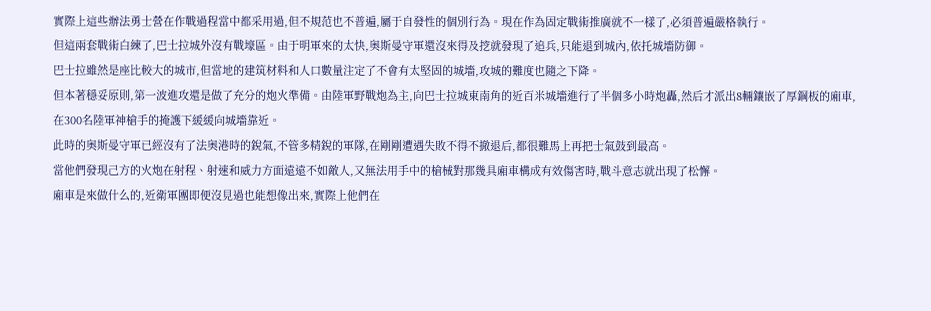實際上這些辦法勇士營在作戰過程當中都采用過,但不規范也不普遍,屬于自發性的個別行為。現在作為固定戰術推廣就不一樣了,必須普遍嚴格執行。
但這兩套戰術白練了,巴士拉城外沒有戰壕區。由于明軍來的太快,奧斯曼守軍還沒來得及挖就發現了追兵,只能退到城內,依托城墻防御。
巴士拉雖然是座比較大的城市,但當地的建筑材料和人口數量注定了不會有太堅固的城墻,攻城的難度也隨之下降。
但本著穩妥原則,第一波進攻還是做了充分的炮火準備。由陸軍野戰炮為主,向巴士拉城東南角的近百米城墻進行了半個多小時炮轟,然后才派出8輛鑲嵌了厚鋼板的廂車,在300名陸軍神槍手的掩護下緩緩向城墻靠近。
此時的奧斯曼守軍已經沒有了法奧港時的銳氣,不管多精銳的軍隊,在剛剛遭遇失敗不得不撤退后,都很難馬上再把士氣鼓到最高。
當他們發現己方的火炮在射程、射速和威力方面遠遠不如敵人,又無法用手中的槍械對那幾具廂車構成有效傷害時,戰斗意志就出現了松懈。
廂車是來做什么的,近衛軍團即便沒見過也能想像出來,實際上他們在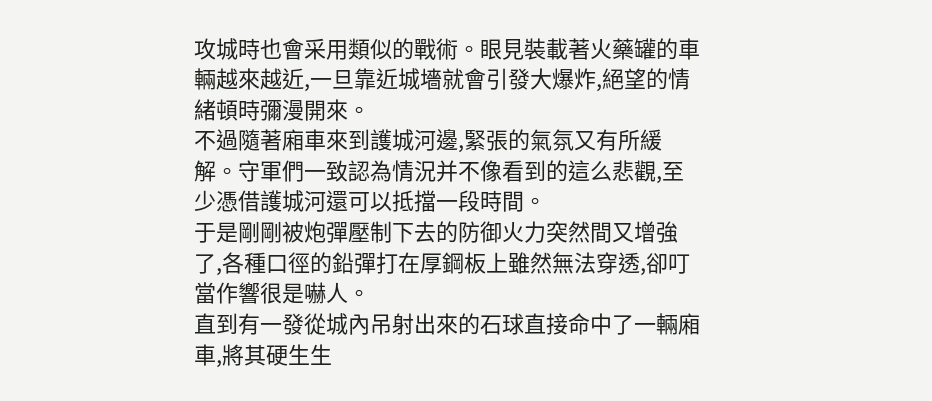攻城時也會采用類似的戰術。眼見裝載著火藥罐的車輛越來越近,一旦靠近城墻就會引發大爆炸,絕望的情緒頓時彌漫開來。
不過隨著廂車來到護城河邊,緊張的氣氛又有所緩解。守軍們一致認為情況并不像看到的這么悲觀,至少憑借護城河還可以抵擋一段時間。
于是剛剛被炮彈壓制下去的防御火力突然間又增強了,各種口徑的鉛彈打在厚鋼板上雖然無法穿透,卻叮當作響很是嚇人。
直到有一發從城內吊射出來的石球直接命中了一輛廂車,將其硬生生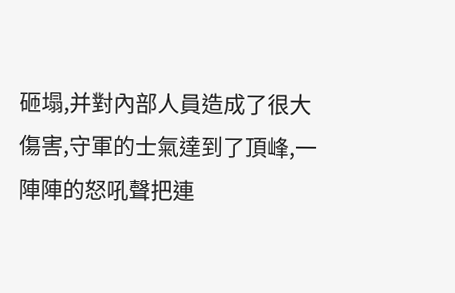砸塌,并對內部人員造成了很大傷害,守軍的士氣達到了頂峰,一陣陣的怒吼聲把連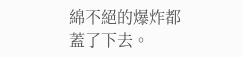綿不絕的爆炸都蓋了下去。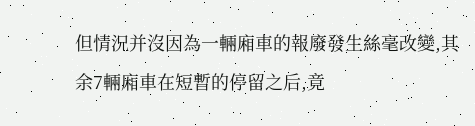但情況并沒因為一輛廂車的報廢發生絲毫改變,其余7輛廂車在短暫的停留之后,竟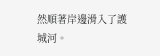然順著岸邊滑入了護城河。